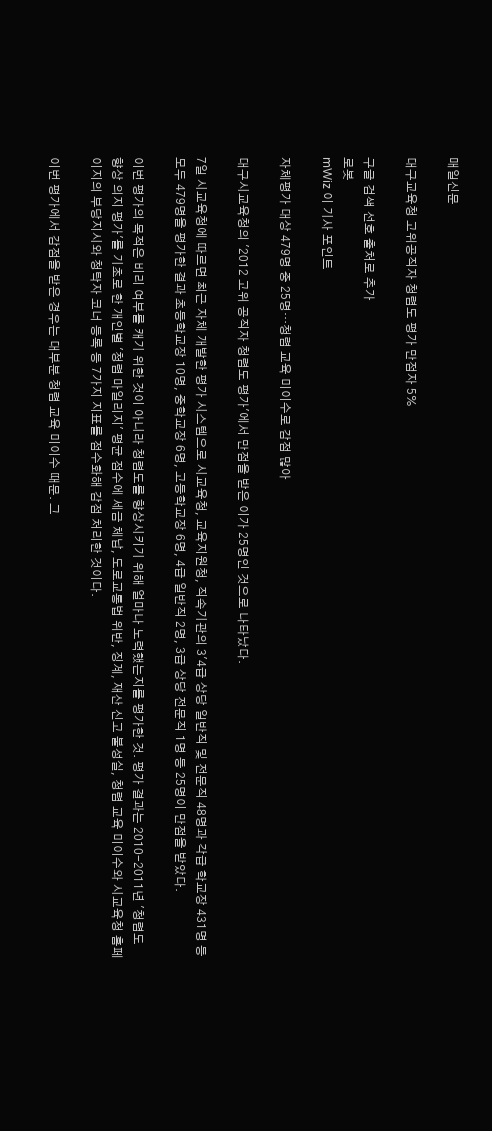매일신문

대구교육청 고위공직자 청렴도 평가 만점자 5%

구글 검색 선호 출처로 추가
로봇
mWiz 이 기사 포인트

자체평가 대상 479명 중 25명…청렴 교육 미이수로 감점 많아

대구시교육청의 '2012 고위 공직자 청렴도 평가'에서 만점을 받은 이가 25명인 것으로 나타났다.

7일 시교육청에 따르면 최근 자체 개발한 평가 시스템으로 시교육청, 교육지원청, 직속기관의 3'4급 상당 일반직 및 전문직 48명과 각급 학교장 431명 등 모두 479명을 평가한 결과 초등학교장 10명, 중학교장 6명, 고등학교장 6명, 4급 일반직 2명, 3급 상당 전문직 1명 등 25명이 만점을 받았다.

이번 평가의 목적은 비리 여부를 캐기 위한 것이 아니라 청렴도를 향상시키기 위해 얼마나 노력했는지를 평가한 것. 평가 결과는 2010-2011년 '청렴도 향상 의지 평가'를 기초로 한 개인별 '청렴 마일리지' 평균 점수에 세금 체납, 도로교통법 위반, 징계, 재산 신고 불성실, 청렴 교육 미이수와 시교육청 홈페이지의 부당지시와 청탁자 코너 등록 등 7가지 지표를 점수화해 감점 처리한 것이다.

이번 평가에서 감점을 받은 경우는 대부분 청렴 교육 미이수 때문. 그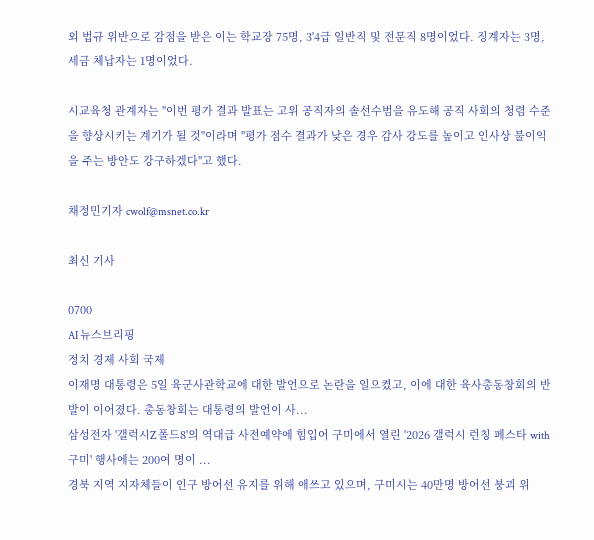외 법규 위반으로 감점을 받은 이는 학교장 75명, 3'4급 일반직 및 전문직 8명이었다. 징계자는 3명, 세금 체납자는 1명이었다.

시교육청 관계자는 "이번 평가 결과 발표는 고위 공직자의 솔선수범을 유도해 공직 사회의 청렴 수준을 향상시키는 계기가 될 것"이라며 "평가 점수 결과가 낮은 경우 감사 강도를 높이고 인사상 불이익을 주는 방안도 강구하겠다"고 했다.

채정민기자 cwolf@msnet.co.kr

최신 기사

0700
AI 뉴스브리핑
정치 경제 사회 국제
이재명 대통령은 5일 육군사관학교에 대한 발언으로 논란을 일으켰고, 이에 대한 육사총동창회의 반발이 이어졌다. 총동창회는 대통령의 발언이 사...
삼성전자 '갤럭시Z 폴드8'의 역대급 사전예약에 힘입어 구미에서 열린 '2026 갤럭시 런칭 페스타 with 구미' 행사에는 200여 명이 ...
경북 지역 지자체들이 인구 방어선 유지를 위해 애쓰고 있으며, 구미시는 40만명 방어선 붕괴 위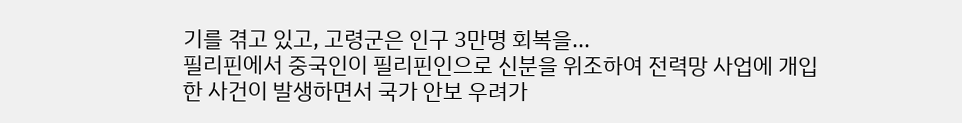기를 겪고 있고, 고령군은 인구 3만명 회복을...
필리핀에서 중국인이 필리핀인으로 신분을 위조하여 전력망 사업에 개입한 사건이 발생하면서 국가 안보 우려가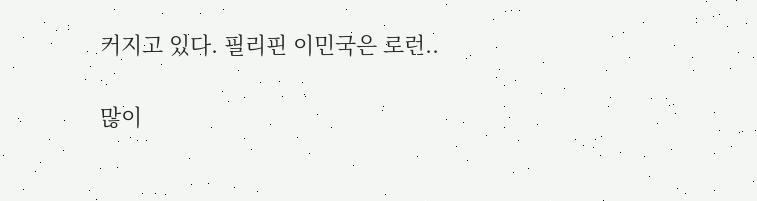커지고 있다. 필리핀 이민국은 로런..

많이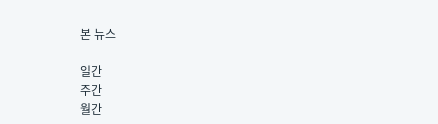본 뉴스

일간
주간
월간